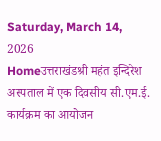Saturday, March 14, 2026
Homeउत्तराखंडश्री महंत इन्दिरेश अस्पताल में एक दिवसीय सी.एम.ई. कार्यक्रम का आयोजन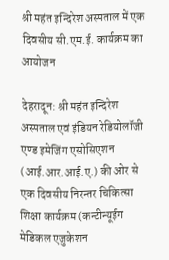श्री महंत इन्दिरेश अस्पताल में एक दिवसीय सी.एम.ई. कार्यक्रम का आयोजन

देहरादून: श्री महंत इन्दिरेश अस्पताल एवं इंडियन रेडियोलॉजी एण्ड इमेजिंग एसोसिएशन (आई.आर.आई.ए.) की ओर से एक दिवसीय निरन्तर चिकित्सा शिक्षा कार्यक्रम (कन्टीन्यूईग मेडिकल एजुकेशन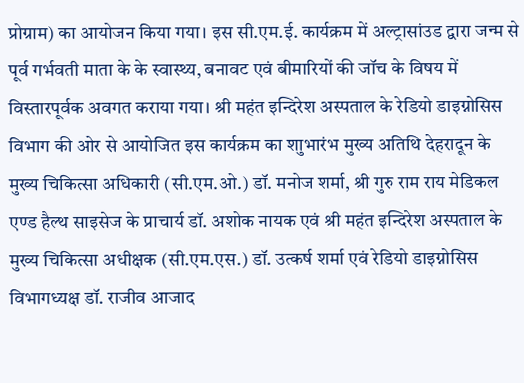प्रोग्राम) का आयोजन किया गया। इस सी.एम.ई. कार्यक्रम में अल्ट्रासांउड द्वारा जन्म से पूर्व गर्भवती माता के के स्वास्थ्य, बनावट एवं बीमारियों की जॉच के विषय में विस्तारपूर्वक अवगत कराया गया। श्री महंत इन्दिरेश अस्पताल के रेडियो डाइग्नोसिस विभाग की ओर से आयोजित इस कार्यक्रम का शाुभारंभ मुख्य अतिथि देहरादून के मुख्य चिकित्सा अधिकारी (सी.एम.ओ.) डॉ. मनोज शर्मा, श्री गुरु राम राय मेडिकल एण्ड हैल्थ साइसेज के प्राचार्य डॉ. अशोक नायक एवं श्री महंत इन्दिरेश अस्पताल के मुख्य चिकित्सा अधीक्षक (सी.एम.एस.) डॉ. उत्कर्ष शर्मा एवं रेडियो डाइग्नोसिस विभागध्यक्ष डॉ. राजीव आजाद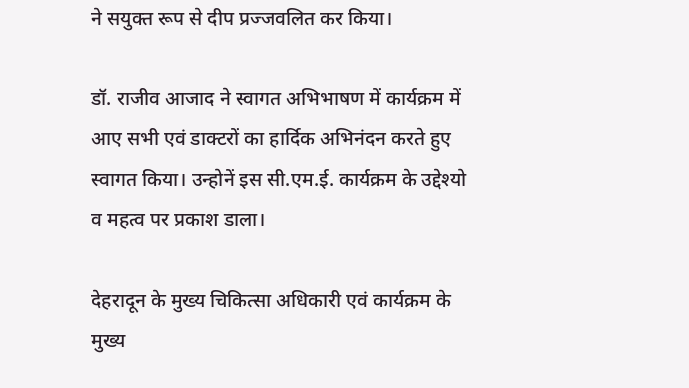ने सयुक्त रूप से दीप प्रज्जवलित कर किया।

डॉ. राजीव आजाद ने स्वागत अभिभाषण में कार्यक्रम में आए सभी एवं डाक्टरों का हार्दिक अभिनंदन करते हुए स्वागत किया। उन्होनें इस सी.एम.ई. कार्यक्रम के उद्देश्यो व महत्व पर प्रकाश डाला।

देहरादून के मुख्य चिकित्सा अधिकारी एवं कार्यक्रम के मुख्य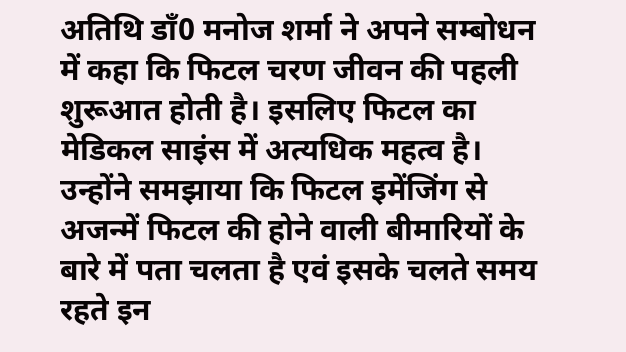अतिथि डॉं0 मनोज शर्मा ने अपने सम्बोधन में कहा कि फिटल चरण जीवन की पहली शुरूआत होती है। इसलिए फिटल का मेडिकल साइंस में अत्यधिक महत्व है। उन्होंने समझाया कि फिटल इमेंजिंग से अजन्में फिटल की होने वाली बीमारियों के बारे में पता चलता है एवं इसके चलते समय रहते इन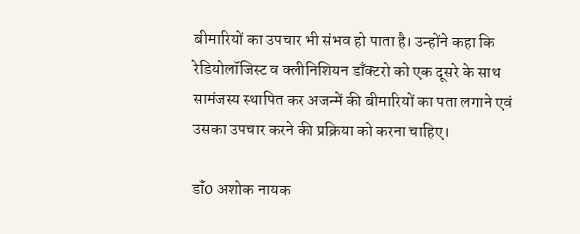बीमारियों का उपचार भी संभव हो पाता है। उन्होंने कहा कि रेडियोलॉजिस्ट व क्लीनिशियन डाँक्टरो को एक दूसरे के साथ सामंजस्य स्थापित कर अजन्में की बीमारियों का पता लगाने एवं उसका उपचार करने की प्रक्रिया को करना चाहिए।

डॉं0 अशोक नायक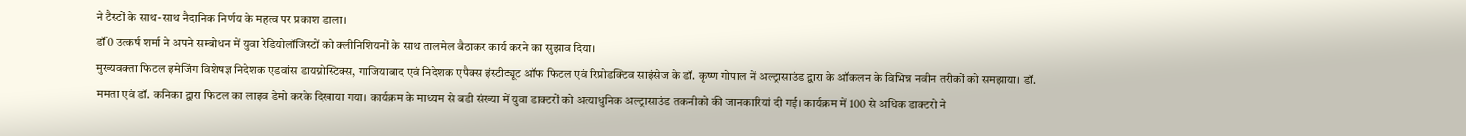ने टैस्टों के साथ-साथ नैदानिक निर्णय के महत्व पर प्रकाश डाला।
डॉं0 उत्कर्ष शर्मा ने अपने सम्बोधन में युवा रेडियोलॉजिस्टों को क्लीनिशियनों के साथ तालमेल बैठाकर कार्य करने का सुझाव दिया।
मुख्यवक्ता फिटल इमेजिंग विशेषज्ञ निदेशक एडवांस डायग्नोस्टिक्स, गाजियाबाद एवं निदेशक एपैक्स इंस्टीट्यूट ऑफ फिटल एवं रिप्रोडक्टिव साइंसेज के डॉ. कृष्ण गोपाल नें अल्ट्रासाउंड द्वारा के ऑकलन के विभिन्न नवीन तरीकों को समझाया। डॉ. ममता एवं डॉ. कनिका द्वारा फिटल का लाइव डेमो करके दिखाया गया। कार्यक्रम के माध्यम से बडी संख्या में युवा डाक्टरों को अत्याधुनिक अल्ट्रासाउंड तकनीको की जानकारियां दी गई। कार्यक्रम में 100 से अधिक डाक्टरो ने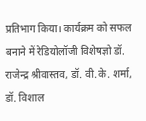प्रतिभाग किया। कार्यक्रम को सफल बनाने में रेडियोलॉजी विशेषज्ञो डॉ. राजेन्द्र श्रीवास्तव, डॉ. वी.के. शर्मा, डॉ. विशाल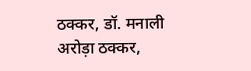ठक्कर, डॉ. मनाली अरोड़ा ठक्कर,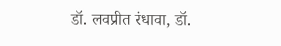डॉ. लवप्रीत रंधावा, डॉ.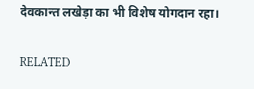देवकान्त लखेड़ा का भी विशेष योगदान रहा।

RELATED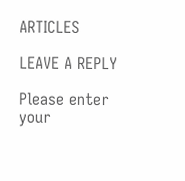ARTICLES

LEAVE A REPLY

Please enter your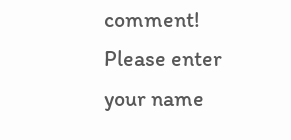comment!
Please enter your name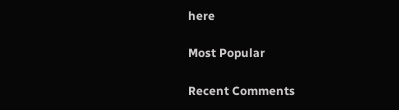here

Most Popular

Recent Comments